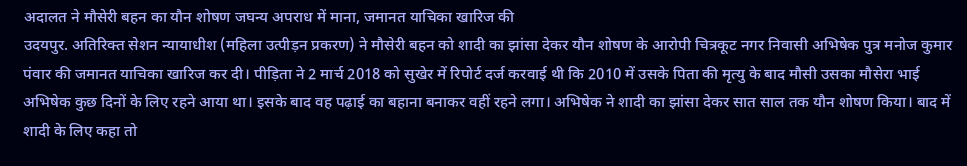अदालत ने मौसेरी बहन का यौन शोषण जघन्य अपराध में माना, जमानत याचिका खारिज की
उदयपुर. अतिरिक्त सेशन न्यायाधीश (महिला उत्पीड़न प्रकरण) ने मौसेरी बहन को शादी का झांसा देकर यौन शोषण के आरोपी चित्रकूट नगर निवासी अभिषेक पुत्र मनोज कुमार पंवार की जमानत याचिका खारिज कर दी। पीड़िता ने 2 मार्च 2018 को सुखेर में रिपोर्ट दर्ज करवाई थी कि 2010 में उसके पिता की मृत्यु के बाद मौसी उसका मौसेरा भाई अभिषेक कुछ दिनों के लिए रहने आया था। इसके बाद वह पढ़ाई का बहाना बनाकर वहीं रहने लगा। अभिषेक ने शादी का झांसा देकर सात साल तक यौन शोषण किया। बाद में शादी के लिए कहा तो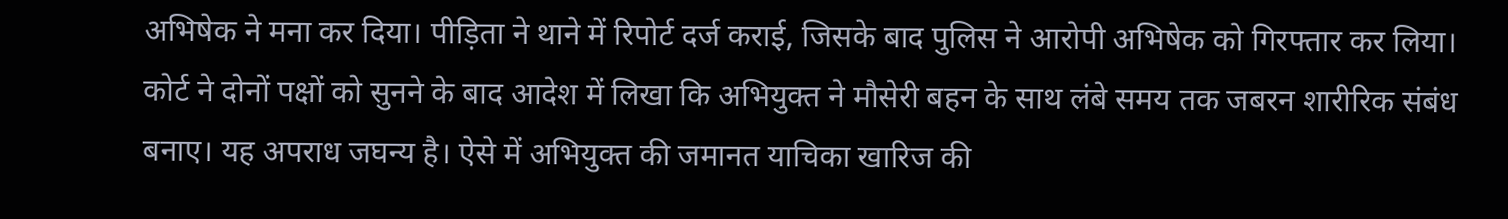अभिषेक ने मना कर दिया। पीड़िता ने थाने में रिपोर्ट दर्ज कराई, जिसके बाद पुलिस ने आरोपी अभिषेक को गिरफ्तार कर लिया। कोर्ट ने दोनों पक्षों को सुनने के बाद आदेश में लिखा कि अभियुक्त ने मौसेरी बहन के साथ लंबे समय तक जबरन शारीरिक संबंध बनाए। यह अपराध जघन्य है। ऐसे में अभियुक्त की जमानत याचिका खारिज की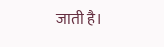जाती है।